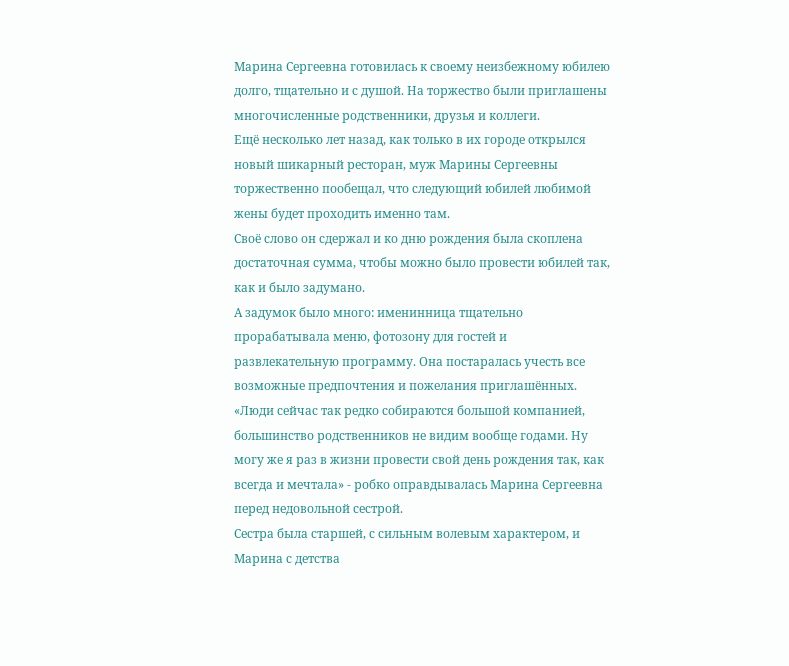Марина Сергеевна готовилась к своему неизбежному юбилею долго, тщательно и с душой. На торжество были приглашены многочисленные родственники, друзья и коллеги.
Ещё несколько лет назад, как только в их городе открылся новый шикарный ресторан, муж Марины Сергеевны торжественно пообещал, что следующий юбилей любимой жены будет проходить именно там.
Своё слово он сдержал и ко дню рождения была скоплена достаточная сумма, чтобы можно было провести юбилей так, как и было задумано.
А задумок было много: именинница тщательно прорабатывала меню, фотозону для гостей и развлекательную программу. Она постаралась учесть все возможные предпочтения и пожелания приглашённых.
«Люди сейчас так редко собираются большой компанией, большинство родственников не видим вообще годами. Ну могу же я раз в жизни провести свой день рождения так, как всегда и мечтала» - робко оправдывалась Марина Сергеевна перед недовольной сестрой.
Сестра была старшей, с сильным волевым характером, и Марина с детства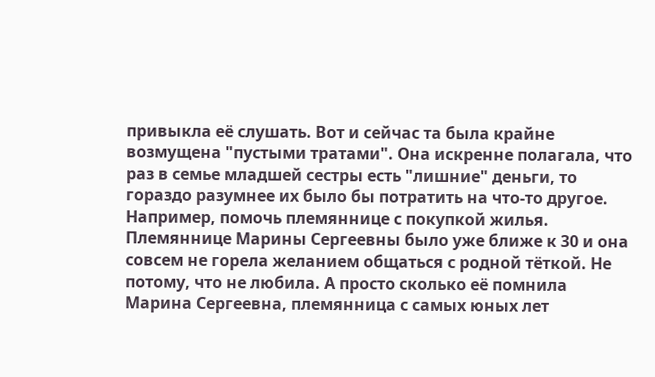привыкла её слушать. Вот и сейчас та была крайне возмущена "пустыми тратами". Она искренне полагала, что раз в семье младшей сестры есть "лишние" деньги, то гораздо разумнее их было бы потратить на что-то другое. Например, помочь племяннице с покупкой жилья.
Племяннице Марины Сергеевны было уже ближе к 30 и она совсем не горела желанием общаться с родной тёткой. Не потому, что не любила. А просто сколько её помнила Марина Сергеевна, племянница с самых юных лет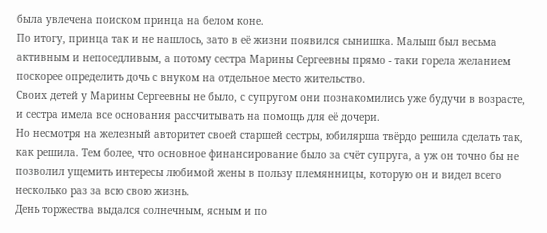была увлечена поиском принца на белом коне.
По итогу, принца так и не нашлось, зато в её жизни появился сынишка. Малыш был весьма активным и непоседливым, а потому сестра Марины Сергеевны прямо - таки горела желанием поскорее определить дочь с внуком на отдельное место жительство.
Своих детей у Марины Сергеевны не было, с супругом они познакомились уже будучи в возрасте, и сестра имела все основания рассчитывать на помощь для её дочери.
Но несмотря на железный авторитет своей старшей сестры, юбилярша твёрдо решила сделать так, как решила. Тем более, что основное финансирование было за счёт супруга, а уж он точно бы не позволил ущемить интересы любимой жены в пользу племянницы, которую он и видел всего несколько раз за всю свою жизнь.
День торжества выдался солнечным, ясным и по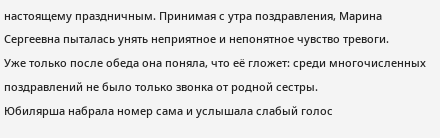настоящему праздничным. Принимая с утра поздравления, Марина Сергеевна пыталась унять неприятное и непонятное чувство тревоги.
Уже только после обеда она поняла, что её гложет: среди многочисленных поздравлений не было только звонка от родной сестры.
Юбилярша набрала номер сама и услышала слабый голос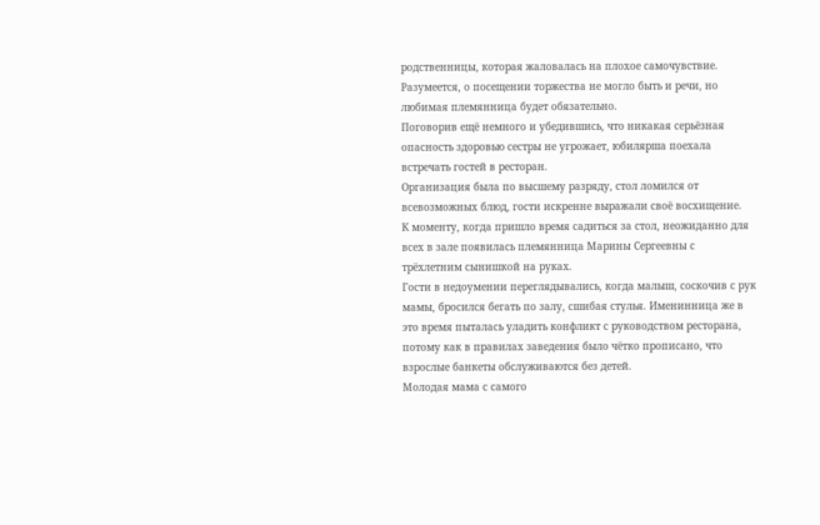родственницы, которая жаловалась на плохое самочувствие. Разумеется, о посещении торжества не могло быть и речи, но любимая племянница будет обязательно.
Поговорив ещё немного и убедившись, что никакая серьёзная опасность здоровью сестры не угрожает, юбилярша поехала встречать гостей в ресторан.
Организация была по высшему разряду, стол ломился от всевозможных блюд, гости искренне выражали своё восхищение.
К моменту, когда пришло время садиться за стол, неожиданно для всех в зале появилась племянница Марины Сергеевны с трёхлетним сынишкой на руках.
Гости в недоумении переглядывались, когда малыш, соскочив с рук мамы, бросился бегать по залу, сшибая стулья. Именинница же в это время пыталась уладить конфликт с руководством ресторана, потому как в правилах заведения было чётко прописано, что взрослые банкеты обслуживаются без детей.
Молодая мама с самого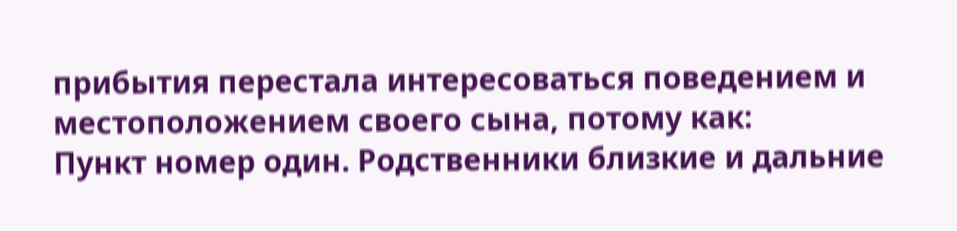прибытия перестала интересоваться поведением и местоположением своего сына, потому как:
Пункт номер один. Родственники близкие и дальние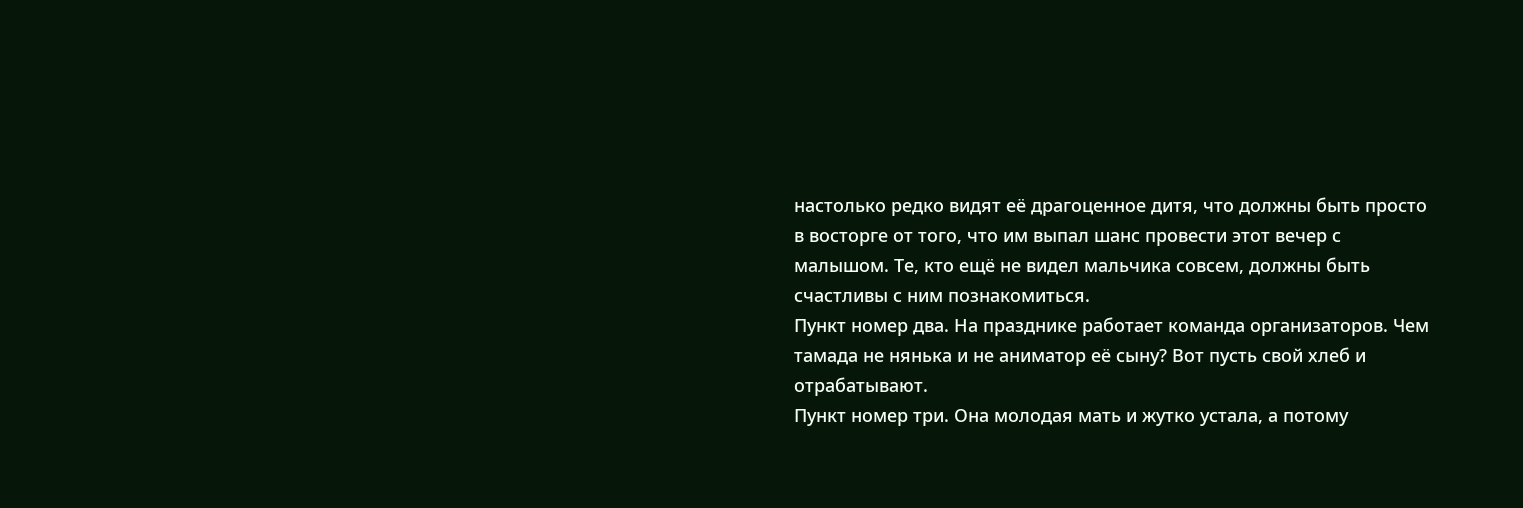настолько редко видят её драгоценное дитя, что должны быть просто в восторге от того, что им выпал шанс провести этот вечер с малышом. Те, кто ещё не видел мальчика совсем, должны быть счастливы с ним познакомиться.
Пункт номер два. На празднике работает команда организаторов. Чем тамада не нянька и не аниматор её сыну? Вот пусть свой хлеб и отрабатывают.
Пункт номер три. Она молодая мать и жутко устала, а потому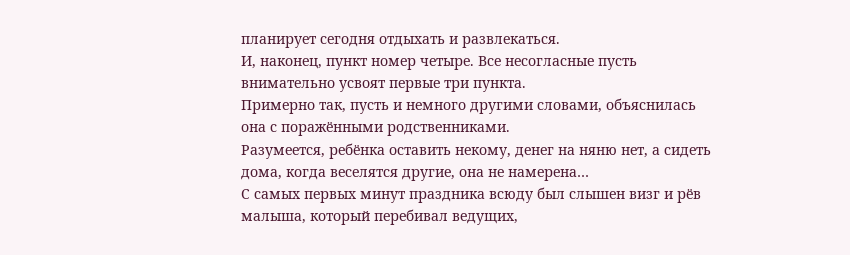планирует сегодня отдыхать и развлекаться.
И, наконец, пункт номер четыре. Все несогласные пусть внимательно усвоят первые три пункта.
Примерно так, пусть и немного другими словами, объяснилась она с поражёнными родственниками.
Разумеется, ребёнка оставить некому, денег на няню нет, а сидеть дома, когда веселятся другие, она не намерена…
С самых первых минут праздника всюду был слышен визг и рёв малыша, который перебивал ведущих,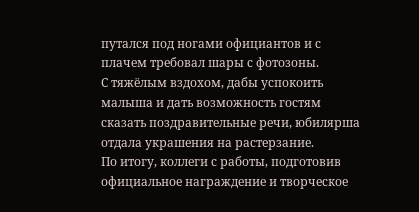путался под ногами официантов и с плачем требовал шары с фотозоны.
С тяжёлым вздохом, дабы успокоить малыша и дать возможность гостям сказать поздравительные речи, юбилярша отдала украшения на растерзание.
По итогу, коллеги с работы, подготовив официальное награждение и творческое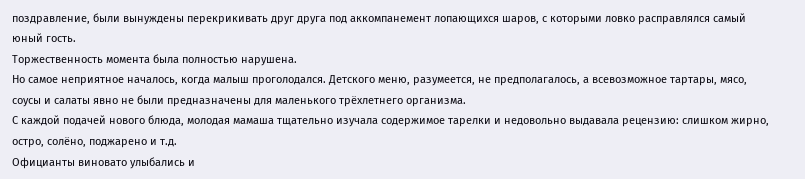поздравление, были вынуждены перекрикивать друг друга под аккомпанемент лопающихся шаров, с которыми ловко расправлялся самый юный гость.
Торжественность момента была полностью нарушена.
Но самое неприятное началось, когда малыш проголодался. Детского меню, разумеется, не предполагалось, а всевозможное тартары, мясо, соусы и салаты явно не были предназначены для маленького трёхлетнего организма.
С каждой подачей нового блюда, молодая мамаша тщательно изучала содержимое тарелки и недовольно выдавала рецензию: слишком жирно, остро, солёно, поджарено и т.д.
Официанты виновато улыбались и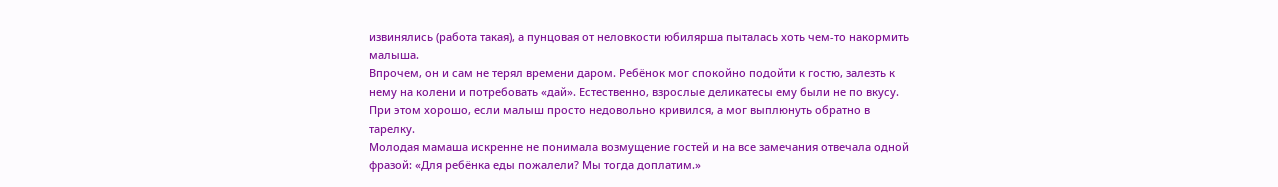извинялись (работа такая), а пунцовая от неловкости юбилярша пыталась хоть чем-то накормить малыша.
Впрочем, он и сам не терял времени даром. Ребёнок мог спокойно подойти к гостю, залезть к нему на колени и потребовать «дай». Естественно, взрослые деликатесы ему были не по вкусу. При этом хорошо, если малыш просто недовольно кривился, а мог выплюнуть обратно в тарелку.
Молодая мамаша искренне не понимала возмущение гостей и на все замечания отвечала одной фразой: «Для ребёнка еды пожалели? Мы тогда доплатим.»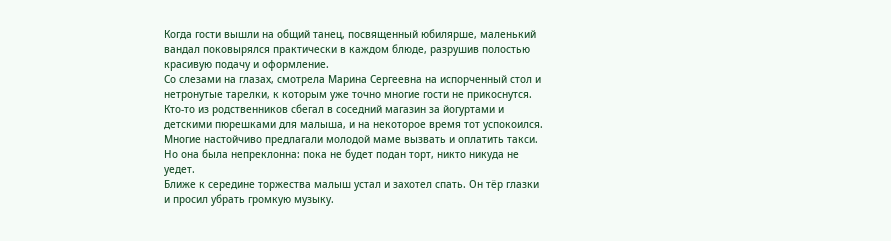Когда гости вышли на общий танец, посвященный юбилярше, маленький вандал поковырялся практически в каждом блюде, разрушив полостью красивую подачу и оформление.
Со слезами на глазах, смотрела Марина Сергеевна на испорченный стол и нетронутые тарелки, к которым уже точно многие гости не прикоснутся. Кто-то из родственников сбегал в соседний магазин за йогуртами и детскими пюрешками для малыша, и на некоторое время тот успокоился.
Многие настойчиво предлагали молодой маме вызвать и оплатить такси. Но она была непреклонна: пока не будет подан торт, никто никуда не уедет.
Ближе к середине торжества малыш устал и захотел спать. Он тёр глазки и просил убрать громкую музыку.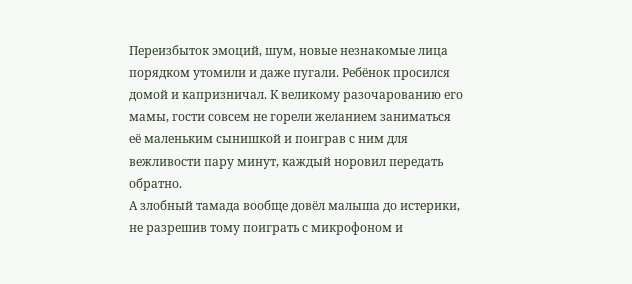Переизбыток эмоций, шум, новые незнакомые лица порядком утомили и даже пугали. Ребёнок просился домой и капризничал. К великому разочарованию его мамы, гости совсем не горели желанием заниматься её маленьким сынишкой и поиграв с ним для вежливости пару минут, каждый норовил передать обратно.
А злобный тамада вообще довёл малыша до истерики, не разрешив тому поиграть с микрофоном и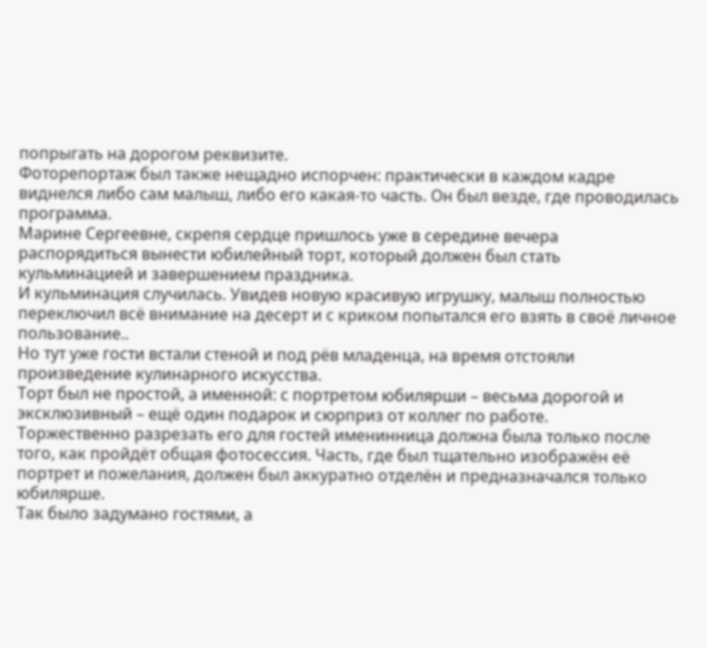попрыгать на дорогом реквизите.
Фоторепортаж был также нещадно испорчен: практически в каждом кадре виднелся либо сам малыш, либо его какая-то часть. Он был везде, где проводилась программа.
Марине Сергеевне, скрепя сердце пришлось уже в середине вечера распорядиться вынести юбилейный торт, который должен был стать кульминацией и завершением праздника.
И кульминация случилась. Увидев новую красивую игрушку, малыш полностью переключил всё внимание на десерт и с криком попытался его взять в своё личное пользование..
Но тут уже гости встали стеной и под рёв младенца, на время отстояли произведение кулинарного искусства.
Торт был не простой, а именной: с портретом юбилярши – весьма дорогой и эксклюзивный – ещё один подарок и сюрприз от коллег по работе.
Торжественно разрезать его для гостей именинница должна была только после того, как пройдёт общая фотосессия. Часть, где был тщательно изображён её портрет и пожелания, должен был аккуратно отделён и предназначался только юбилярше.
Так было задумано гостями, а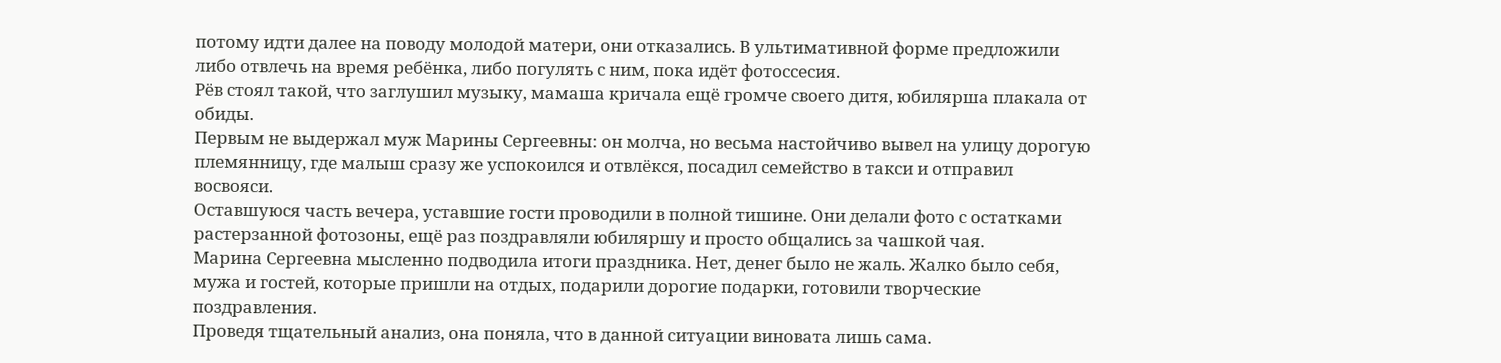потому идти далее на поводу молодой матери, они отказались. В ультимативной форме предложили либо отвлечь на время ребёнка, либо погулять с ним, пока идёт фотоссесия.
Рёв стоял такой, что заглушил музыку, мамаша кричала ещё громче своего дитя, юбилярша плакала от обиды.
Первым не выдержал муж Марины Сергеевны: он молча, но весьма настойчиво вывел на улицу дорогую племянницу, где малыш сразу же успокоился и отвлёкся, посадил семейство в такси и отправил восвояси.
Оставшуюся часть вечера, уставшие гости проводили в полной тишине. Они делали фото с остатками растерзанной фотозоны, ещё раз поздравляли юбиляршу и просто общались за чашкой чая.
Марина Сергеевна мысленно подводила итоги праздника. Нет, денег было не жаль. Жалко было себя, мужа и гостей, которые пришли на отдых, подарили дорогие подарки, готовили творческие поздравления.
Проведя тщательный анализ, она поняла, что в данной ситуации виновата лишь сама.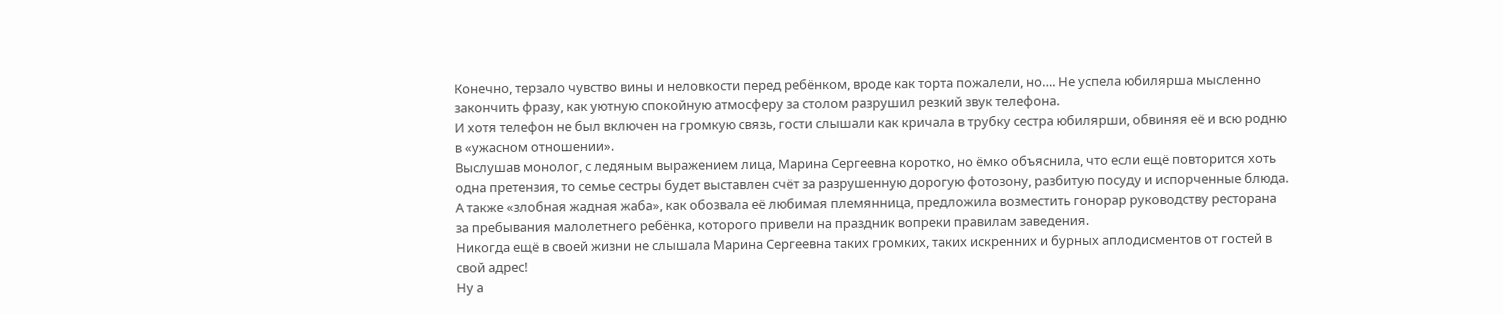Конечно, терзало чувство вины и неловкости перед ребёнком, вроде как торта пожалели, но…. Не успела юбилярша мысленно закончить фразу, как уютную спокойную атмосферу за столом разрушил резкий звук телефона.
И хотя телефон не был включен на громкую связь, гости слышали как кричала в трубку сестра юбилярши, обвиняя её и всю родню в «ужасном отношении».
Выслушав монолог, с ледяным выражением лица, Марина Сергеевна коротко, но ёмко объяснила, что если ещё повторится хоть одна претензия, то семье сестры будет выставлен счёт за разрушенную дорогую фотозону, разбитую посуду и испорченные блюда.
А также «злобная жадная жаба», как обозвала её любимая племянница, предложила возместить гонорар руководству ресторана за пребывания малолетнего ребёнка, которого привели на праздник вопреки правилам заведения.
Никогда ещё в своей жизни не слышала Марина Сергеевна таких громких, таких искренних и бурных аплодисментов от гостей в свой адрес!
Ну а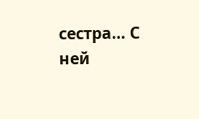сестра… С ней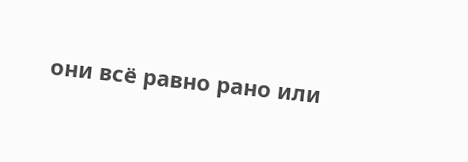они всё равно рано или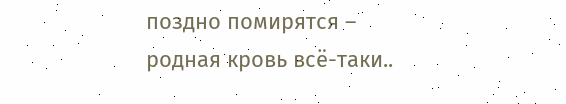поздно помирятся – родная кровь всё-таки..